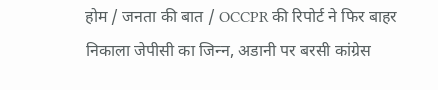होम / जनता की बात / OCCPR की रिपोर्ट ने फिर बाहर निकाला जेपीसी का जिन्‍न, अडानी पर बरसी कांग्रेस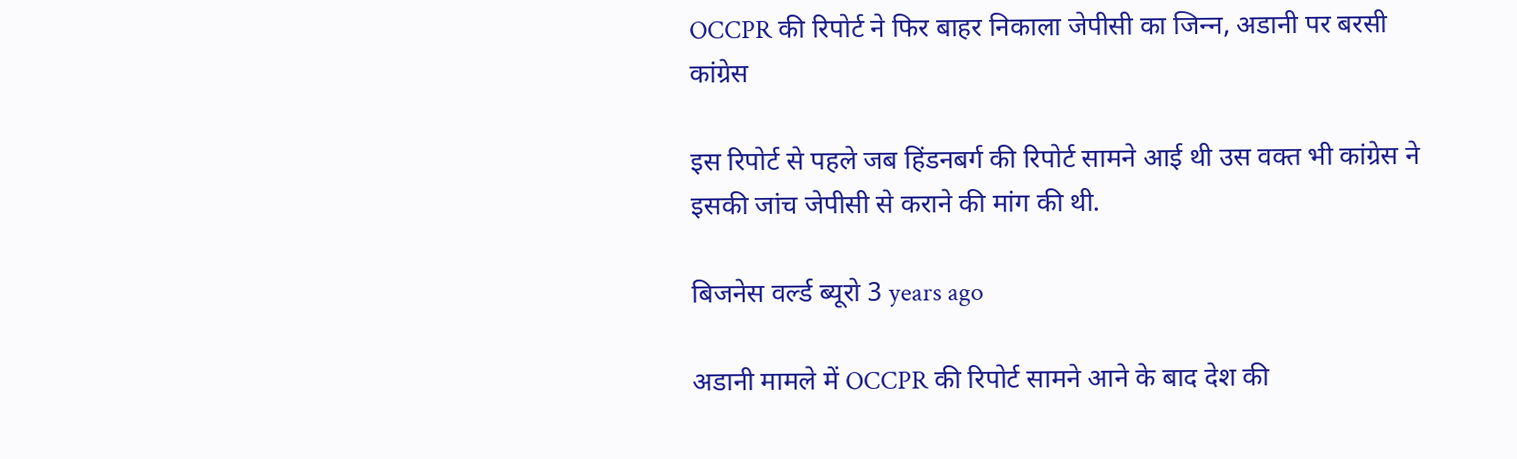OCCPR की रिपोर्ट ने फिर बाहर निकाला जेपीसी का जिन्‍न, अडानी पर बरसी कांग्रेस

इस रिपोर्ट से पहले जब हिंडनबर्ग की रिपोर्ट सामने आई थी उस वक्‍त भी कांग्रेस ने इसकी जांच जेपीसी से कराने की मांग की थी.

बिजनेस वर्ल्ड ब्यूरो 3 years ago

अडानी मामले में OCCPR की रिपोर्ट सामने आने के बाद देश की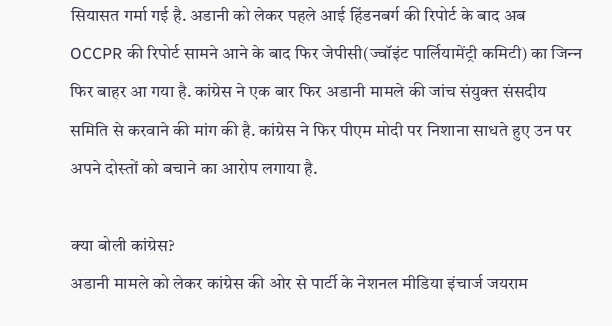सियासत गर्मा गई है. अडानी को लेकर पहले आई हिंडनबर्ग की रिपोर्ट के बाद अब OCCPR की रिपोर्ट सामने आने के बाद फिर जेपीसी(ज्‍वॉइंट पार्लियामेंट्री कमिटी) का जिन्‍न फिर बाहर आ गया है. कांग्रेस ने एक बार फिर अडानी मामले की जांच संयुक्‍त संसदीय समिति से करवाने की मांग की है. कांग्रेस ने फिर पीएम मोदी पर निशाना साधते हुए उन पर अपने दोस्‍तों को बचाने का आरोप लगाया है.

क्‍या बोली कांग्रेस?
अडानी मामले को लेकर कांग्रेस की ओर से पार्टी के नेशनल मीडिया इंचार्ज जयराम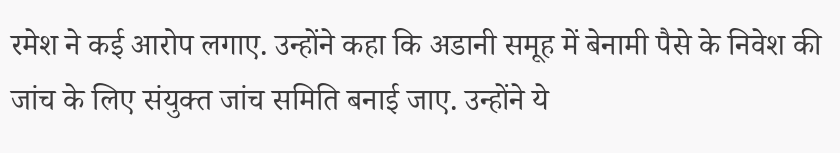रमेश ने कई आरोप लगाए. उन्‍होंने कहा कि अडानी समूह में बेनामी पैसे के निवेश की जांच के लिए संयुक्‍त जांच समिति बनाई जाए. उन्‍होंने ये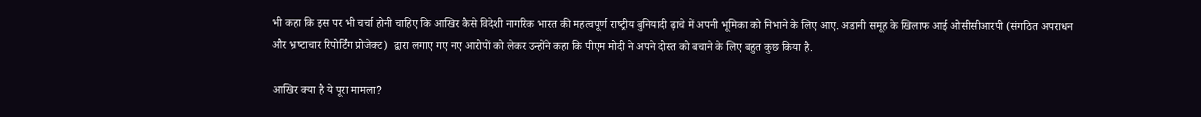भी कहा कि इस पर भी चर्चा होनी चाहिए कि आखिर कैसे विदेशी नागरिक भारत की महत्‍वपूर्ण राष्‍ट्रीय बुनियादी ढ़ाचे में अपनी भूमिका को निभाने के लिए आए. अडानी समूह के खिलाफ आई ओसीसीआरपी (संगठित अपराधन और भ्रष्‍टाचार रिपोर्टिंग प्रोजेक्‍ट)  द्वारा लगाए गए नए आरोपों को लेकर उन्‍होंने कहा कि पीएम मोदी ने अपने दोस्‍त को बचाने के लिए बहुत कुछ किया है.

आखिर क्‍या है ये पूरा मामला?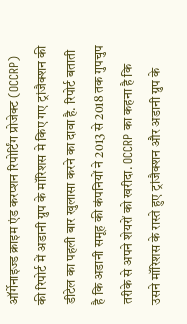ऑर्गेनाइज्ड क्राइम एंड करप्शन रिपोर्टिंग प्रोजेक्ट (OCCRP) की रिपोर्ट में अडानी ग्रुप के मॉरिशस मे किए गए ट्रांजैक्शन की डीटेल का पहली बार खुलासा करने का दावा है. रिपोर्ट बताती है कि अडानी समूह की कंपनियों ने 2013 से 2018 तक गुपचुप तरीके से अपने शेयरों को खरीदा. OCCRP का कहना है कि उसने मॉरिशस के रास्ते हुए ट्रांजैक्शन और अडानी ग्रुप के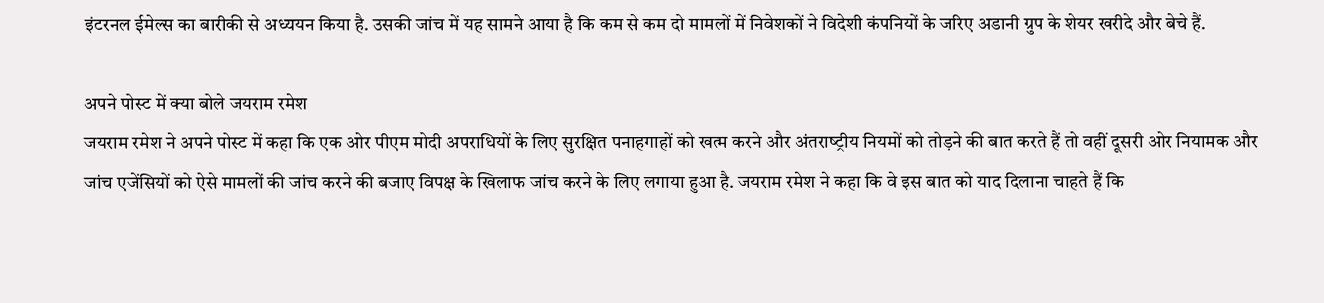इंटरनल ईमेल्स का बारीकी से अध्ययन किया है. उसकी जांच में यह सामने आया है कि कम से कम दो मामलों में निवेशकों ने विदेशी कंपनियों के जरिए अडानी ग्रुप के शेयर खरीदे और बेचे हैं.

अपने पोस्‍ट में क्‍या बोले जयराम रमेश
जयराम रमेश ने अपने पोस्‍ट में कहा कि एक ओर पीएम मोदी अपराधियों के लिए सुरक्षित पनाहगाहों को खत्‍म करने और अंतराष्‍ट्रीय नियमों को तोड़ने की बात करते हैं तो वहीं दूसरी ओर नियामक और जांच एजेंसियों को ऐसे मामलों की जांच करने की बजाए विपक्ष के खिलाफ जांच करने के लिए लगाया हुआ है. जयराम रमेश ने कहा कि वे इस बात को याद दिलाना चाहते हैं कि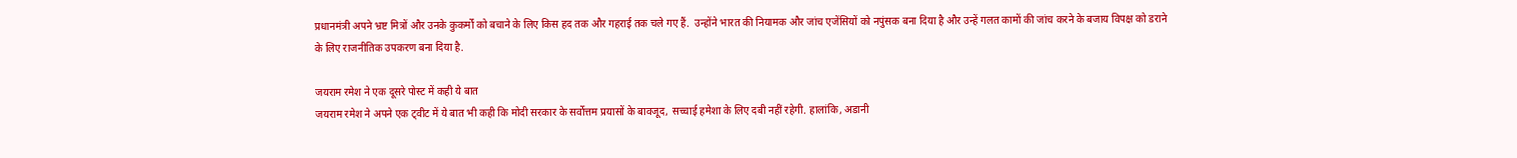प्रधानमंत्री अपने भ्रष्ट मित्रों और उनके कुकर्मों को बचाने के लिए किस हद तक और गहराई तक चले गए हैं.  उन्‍होंने भारत की नियामक और जांच एजेंसियों को नपुंसक बना दिया है और उन्हें गलत कामों की जांच करने के बजाय विपक्ष को डराने के लिए राजनीतिक उपकरण बना दिया है.

जयराम रमेश ने एक दूसरे पोस्‍ट में कही ये बात
जयराम रमेश ने अपने एक ट्वीट में ये बात भी कही कि मोदी सरकार के सर्वोत्तम प्रयासों के बावजूद, सच्चाई हमेशा के लिए दबी नहीं रहेगी. हालांकि, अडानी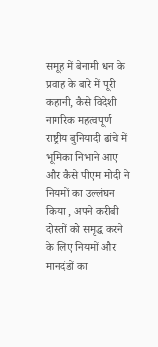समूह में बेनामी धन के प्रवाह के बारे में पूरी कहानी, कैसे विदेशी नागरिक महत्वपूर्ण राष्ट्रीय बुनियादी ढांचे में भूमिका निभाने आए और कैसे पीएम मोदी ने नियमों का उल्लंघन किया , अपने करीबी दोस्तों को समृद्ध करने के लिए नियमों और मानदंडों का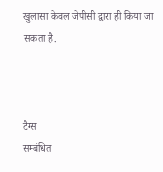खुलासा केवल जेपीसी द्वारा ही किया जा सकता है.



टैग्स
सम्बंधित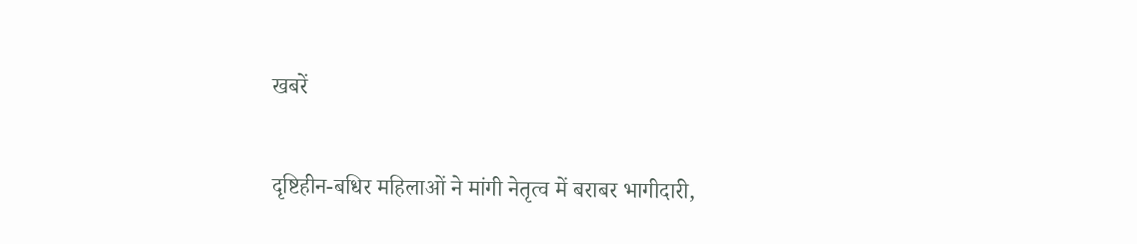खबरें

दृष्टिहीन-बधिर महिलाओं ने मांगी नेतृत्व में बराबर भागीदारी,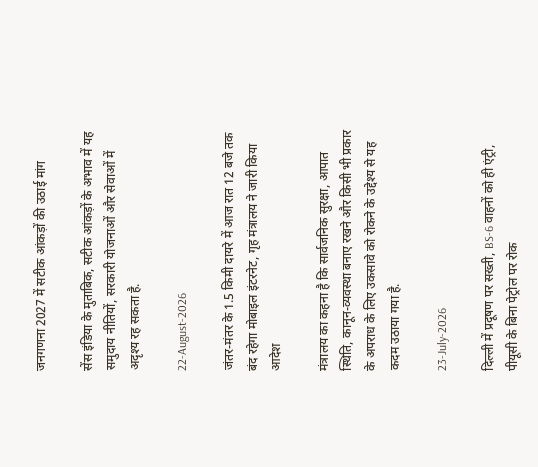जनगणना 2027 में सटीक आंकड़ों की उठाई मांग

सेंस इंडिया के मुताबिक, सटीक आंकड़ों के अभाव में यह समुदाय नीतियों, सरकारी योजनाओं और सेवाओं में अदृश्य रह सकता है.

22-August-2026

जंतर-मंतर के 1.5 किमी दायरे में आज रात 12 बजे तक बंद रहेगा मोबाइल इंटरनेट, गृह मंत्रालय ने जारी किया आदेश

मंत्रालय का कहना है कि सार्वजनिक सुरक्षा, आपात स्थिति, कानून-व्यवस्था बनाए रखने और किसी भी प्रकार के अपराध के लिए उकसावे को रोकने के उद्देश्य से यह कदम उठाया गया है.

23-July-2026

दिल्ली में प्रदूषण पर सख्ती, BS-6 वाहनों को ही एंट्री, पीयूसी के बिना पेट्रोल पर रोक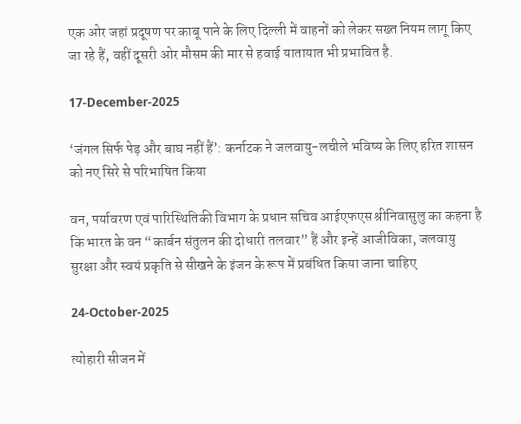एक ओर जहां प्रदूषण पर काबू पाने के लिए दिल्ली में वाहनों को लेकर सख्त नियम लागू किए जा रहे हैं, वहीं दूसरी ओर मौसम की मार से हवाई यातायात भी प्रभावित है.

17-December-2025

‘जंगल सिर्फ पेड़ और बाघ नहीं हैं’: कर्नाटक ने जलवायु-लचीले भविष्य के लिए हरित शासन को नए सिरे से परिभाषित किया

वन, पर्यावरण एवं पारिस्थितिकी विभाग के प्रधान सचिव आईएफएस श्रीनिवासुलु का कहना है कि भारत के वन “कार्बन संतुलन की दोधारी तलवार” हैं और इन्हें आजीविका, जलवायु सुरक्षा और स्वयं प्रकृति से सीखने के इंजन के रूप में प्रबंधित किया जाना चाहिए

24-October-2025

त्योहारी सीजन में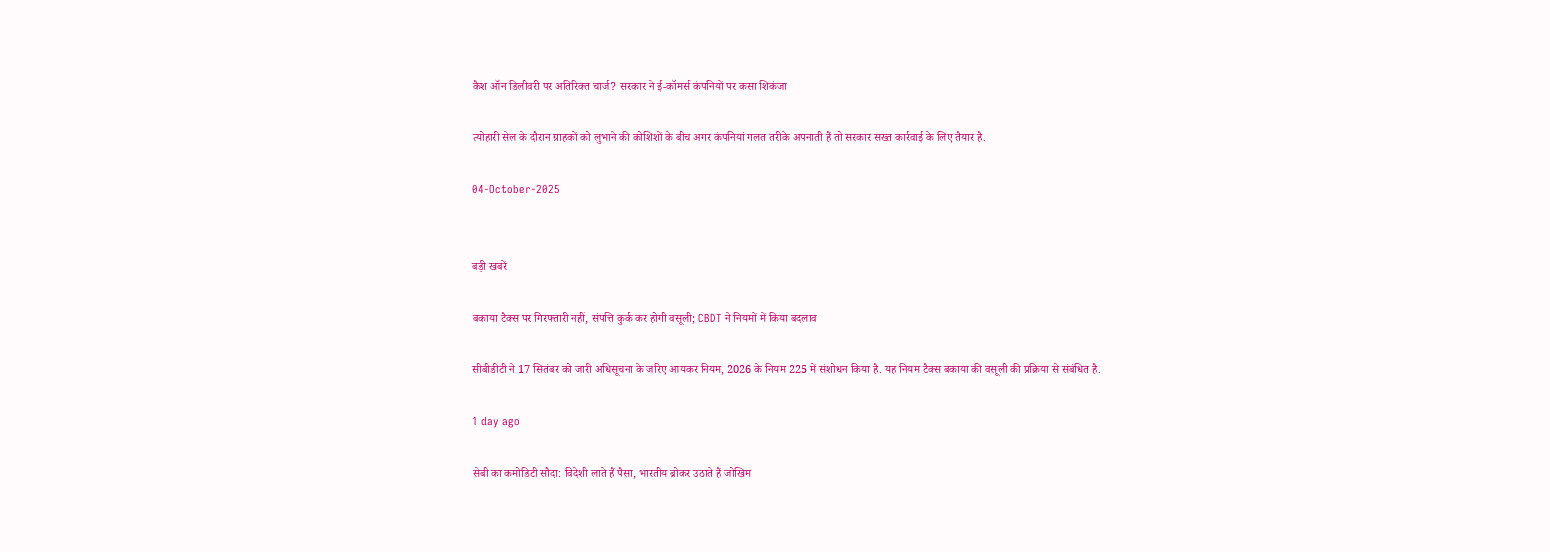कैश ऑन डिलीवरी पर अतिरिक्त चार्ज? सरकार ने ई‑कॉमर्स कंपनियों पर कसा शिकंजा

त्योहारी सेल के दौरान ग्राहकों को लुभाने की कोशिशों के बीच अगर कंपनियां गलत तरीके अपनाती हैं तो सरकार सख्त कार्रवाई के लिए तैयार है.

04-October-2025


बड़ी खबरें

बकाया टैक्स पर गिरफ्तारी नहीं, संपत्ति कुर्क कर होगी वसूली; CBDT ने नियमों में किया बदलाव

सीबीडीटी ने 17 सितंबर को जारी अधिसूचना के जरिए आयकर नियम, 2026 के नियम 225 में संशोधन किया है. यह नियम टैक्स बकाया की वसूली की प्रक्रिया से संबंधित है.

1 day ago

सेबी का कमोडिटी सौदा: विदेशी लाते हैं पैसा, भारतीय ब्रोकर उठाते हैं जोखिम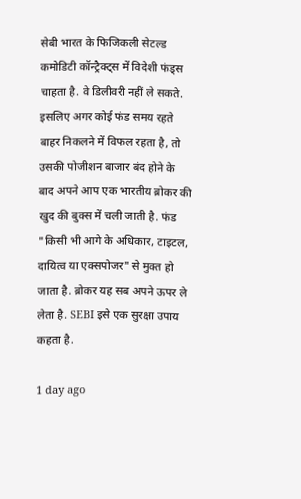सेबी भारत के फिजिकली सेटल्ड कमोडिटी कॉन्ट्रैक्ट्स में विदेशी फंड्स चाहता है. वे डिलीवरी नहीं ले सकते. इसलिए अगर कोई फंड समय रहते बाहर निकलने में विफल रहता है, तो उसकी पोजीशन बाजार बंद होने के बाद अपने आप एक भारतीय ब्रोकर की खुद की बुक्स में चली जाती है. फंड "किसी भी आगे के अधिकार, टाइटल, दायित्व या एक्सपोजर" से मुक्त हो जाता है. ब्रोकर यह सब अपने ऊपर ले लेता है. SEBI इसे एक सुरक्षा उपाय कहता है.

1 day ago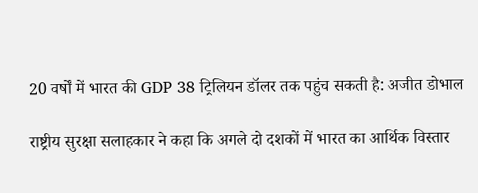20 वर्षों में भारत की GDP 38 ट्रिलियन डॉलर तक पहुंच सकती है: अजीत डोभाल

राष्ट्रीय सुरक्षा सलाहकार ने कहा कि अगले दो दशकों में भारत का आर्थिक विस्तार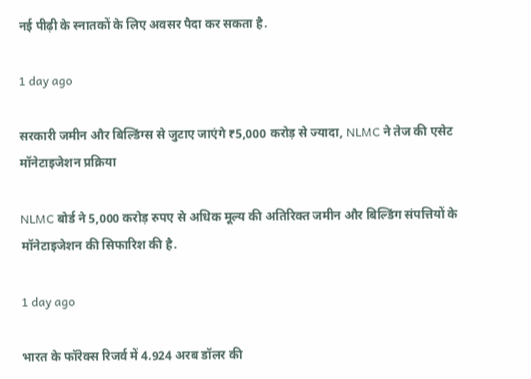नई पीढ़ी के स्नातकों के लिए अवसर पैदा कर सकता है.

1 day ago

सरकारी जमीन और बिल्डिंग्स से जुटाए जाएंगे ₹5,000 करोड़ से ज्यादा, NLMC ने तेज की एसेट मॉनेटाइजेशन प्रक्रिया

NLMC बोर्ड ने 5,000 करोड़ रुपए से अधिक मूल्य की अतिरिक्त जमीन और बिल्डिंग संपत्तियों के मॉनेटाइजेशन की सिफारिश की है.

1 day ago

भारत के फॉरेक्स रिजर्व में 4.924 अरब डॉलर की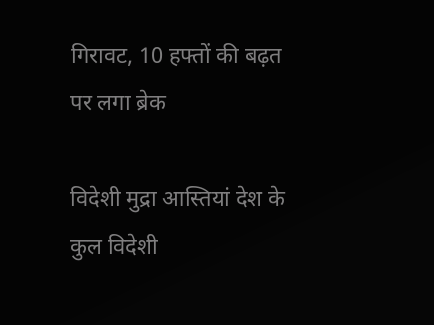गिरावट, 10 हफ्तों की बढ़त पर लगा ब्रेक

विदेशी मुद्रा आस्तियां देश के कुल विदेशी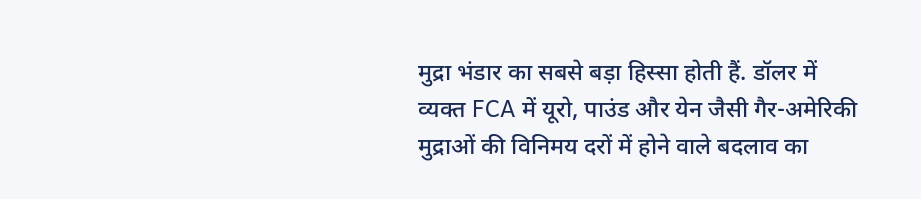मुद्रा भंडार का सबसे बड़ा हिस्सा होती हैं. डॉलर में व्यक्त FCA में यूरो, पाउंड और येन जैसी गैर-अमेरिकी मुद्राओं की विनिमय दरों में होने वाले बदलाव का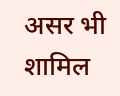असर भी शामिल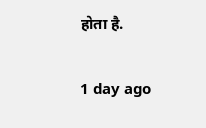होता है.

1 day ago